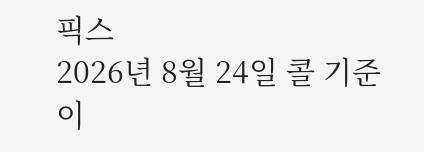픽스
2026년 8월 24일 콜 기준
이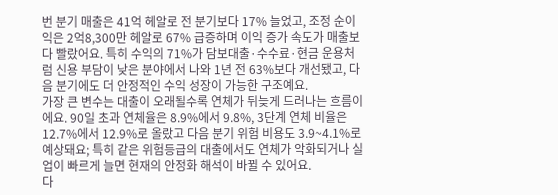번 분기 매출은 41억 헤알로 전 분기보다 17% 늘었고, 조정 순이익은 2억8,300만 헤알로 67% 급증하며 이익 증가 속도가 매출보다 빨랐어요. 특히 수익의 71%가 담보대출·수수료·현금 운용처럼 신용 부담이 낮은 분야에서 나와 1년 전 63%보다 개선됐고, 다음 분기에도 더 안정적인 수익 성장이 가능한 구조예요.
가장 큰 변수는 대출이 오래될수록 연체가 뒤늦게 드러나는 흐름이에요. 90일 초과 연체율은 8.9%에서 9.8%, 3단계 연체 비율은 12.7%에서 12.9%로 올랐고 다음 분기 위험 비용도 3.9~4.1%로 예상돼요; 특히 같은 위험등급의 대출에서도 연체가 악화되거나 실업이 빠르게 늘면 현재의 안정화 해석이 바뀔 수 있어요.
다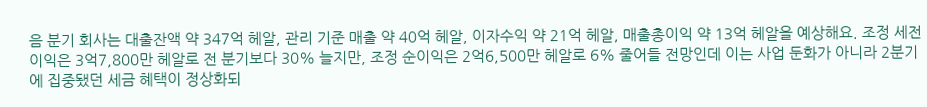음 분기 회사는 대출잔액 약 347억 헤알, 관리 기준 매출 약 40억 헤알, 이자수익 약 21억 헤알, 매출총이익 약 13억 헤알을 예상해요. 조정 세전이익은 3억7,800만 헤알로 전 분기보다 30% 늘지만, 조정 순이익은 2억6,500만 헤알로 6% 줄어들 전망인데 이는 사업 둔화가 아니라 2분기에 집중됐던 세금 혜택이 정상화되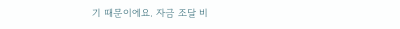기 때문이에요. 자금 조달 비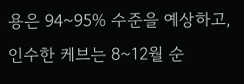용은 94~95% 수준을 예상하고, 인수한 케브는 8~12월 순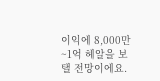이익에 8,000만~1억 헤알을 보탤 전망이에요.